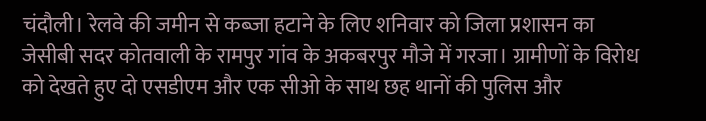चंदौली। रेलवे की जमीन से कब्जा हटाने के लिए शनिवार को जिला प्रशासन का जेसीबी सदर कोतवाली के रामपुर गांव के अकबरपुर मौजे में गरजा। ग्रामीणों के विरोध को देखते हुए दो एसडीएम और एक सीओ के साथ छह थानों की पुलिस और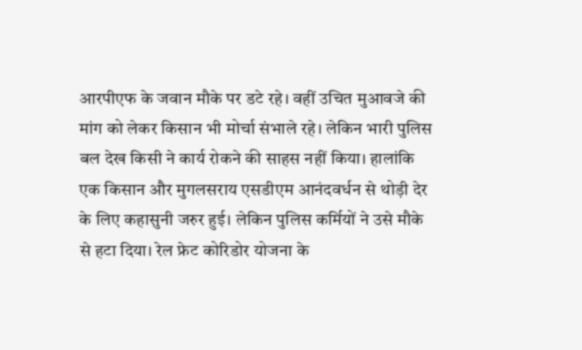आरपीएफ के जवान मौके पर डटे रहे। वहीं उचित मुआवजे की मांग को लेकर किसान भी मोर्चा संभाले रहे। लेकिन भारी पुलिस बल देख किसी ने कार्य रोकने की साहस नहीं किया। हालांकि एक किसान और मुगलसराय एसडीएम आनंदवर्धन से थोड़ी देर के लिए कहासुनी जरुर हुई। लेकिन पुलिस कर्मियों ने उसे मौके से हटा दिया। रेल फ्रेट कोरिडोर योजना के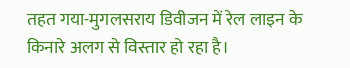तहत गया-मुगलसराय डिवीजन में रेल लाइन के किनारे अलग से विस्तार हो रहा है।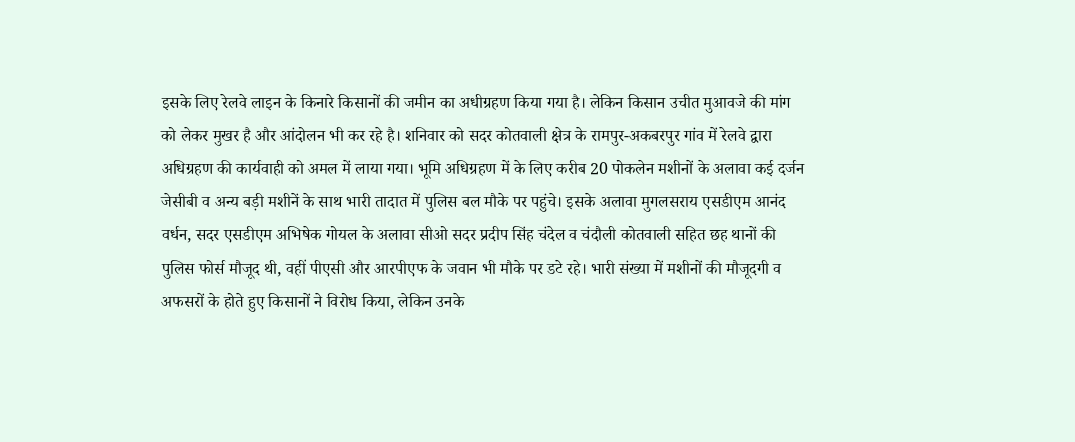इसके लिए रेलवे लाइन के किनारे किसानों की जमीन का अधीग्रहण किया गया है। लेकिन किसान उचीत मुआवजे की मांग को लेकर मुखर है और आंदोलन भी कर रहे है। शनिवार को सदर कोतवाली क्षेत्र के रामपुर-अकबरपुर गांव में रेलवे द्वारा अधिग्रहण की कार्यवाही को अमल में लाया गया। भूमि अधिग्रहण में के लिए करीब 20 पोकलेन मशीनों के अलावा कई दर्जन जेसीबी व अन्य बड़ी मशीनें के साथ भारी तादात में पुलिस बल मौके पर पहुंचे। इसके अलावा मुगलसराय एसडीएम आनंद वर्धन, सदर एसडीएम अभिषेक गोयल के अलावा सीओ सदर प्रदीप सिंह चंदेल व चंदौली कोतवाली सहित छह थानों की पुलिस फोर्स मौजूद थी, वहीं पीएसी और आरपीएफ के जवान भी मौके पर डटे रहे। भारी संख्या में मशीनों की मौजूदगी व अफसरों के होते हुए किसानों ने विरोध किया, लेकिन उनके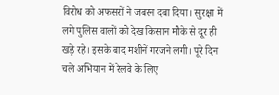विरोध को अफसरों ने जबरन दबा दिया। सुरक्षा में लगे पुलिस वालों को देख किसान मौके से दूर ही खड़े रहे। इसके बाद मशीनें गरजने लगी। पूरे दिन चले अभियान में रेलवे के लिए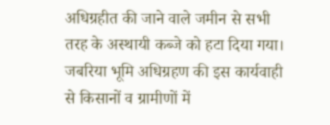अधिग्रहीत की जाने वाले जमीन से सभी तरह के अस्थायी कब्जे को हटा दिया गया। जबरिया भूमि अधिग्रहण की इस कार्यवाही से किसानों व ग्रामीणों में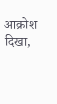आक्रोश दिखा,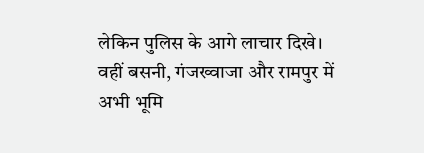लेकिन पुलिस के आगे लाचार दिखे। वहीं बसनी, गंजख्वाजा और रामपुर में अभी भूमि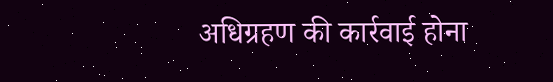अधिग्रहण की कार्रवाई होना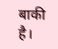बाकी है।